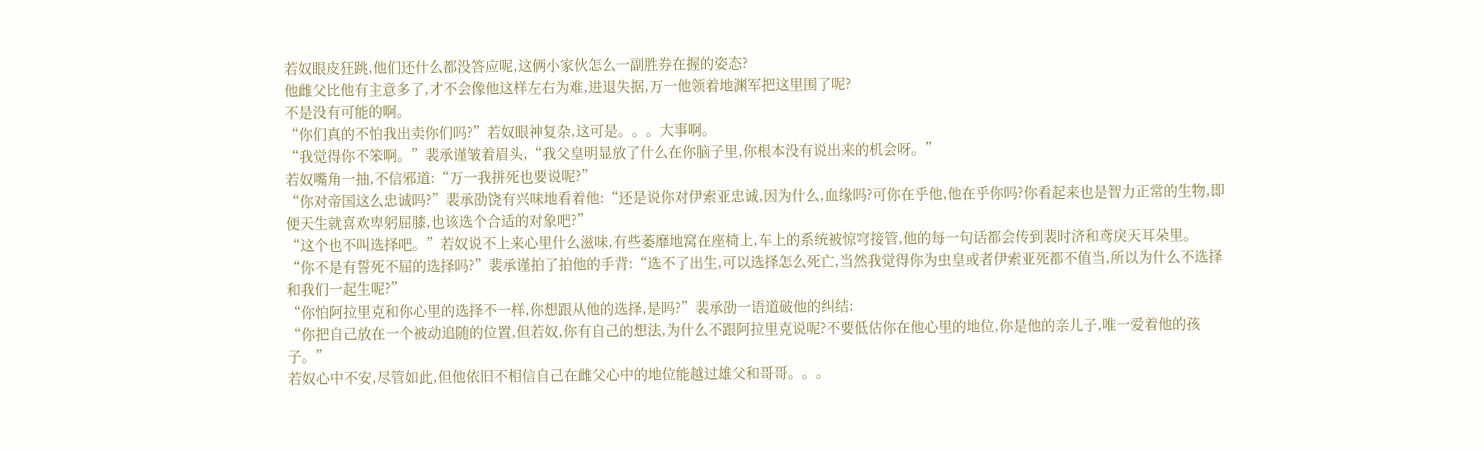若奴眼皮狂跳,他们还什么都没答应呢,这俩小家伙怎么一副胜券在握的姿态?
他雌父比他有主意多了,才不会像他这样左右为难,进退失据,万一他领着地渊军把这里围了呢?
不是没有可能的啊。
“你们真的不怕我出卖你们吗?”若奴眼神复杂,这可是。。。大事啊。
“我觉得你不笨啊。”裴承谨皱着眉头,“我父皇明显放了什么在你脑子里,你根本没有说出来的机会呀。”
若奴嘴角一抽,不信邪道:“万一我拼死也要说呢?”
“你对帝国这么忠诚吗?”裴承劭饶有兴味地看着他:“还是说你对伊索亚忠诚,因为什么,血缘吗?可你在乎他,他在乎你吗?你看起来也是智力正常的生物,即便天生就喜欢卑躬屈膝,也该选个合适的对象吧?”
“这个也不叫选择吧。”若奴说不上来心里什么滋味,有些萎靡地窝在座椅上,车上的系统被惊穹接管,他的每一句话都会传到裴时济和鸢戾天耳朵里。
“你不是有誓死不屈的选择吗?”裴承谨拍了拍他的手背:“选不了出生,可以选择怎么死亡,当然我觉得你为虫皇或者伊索亚死都不值当,所以为什么不选择和我们一起生呢?”
“你怕阿拉里克和你心里的选择不一样,你想跟从他的选择,是吗?”裴承劭一语道破他的纠结:
“你把自己放在一个被动追随的位置,但若奴,你有自己的想法,为什么不跟阿拉里克说呢?不要低估你在他心里的地位,你是他的亲儿子,唯一爱着他的孩子。”
若奴心中不安,尽管如此,但他依旧不相信自己在雌父心中的地位能越过雄父和哥哥。。。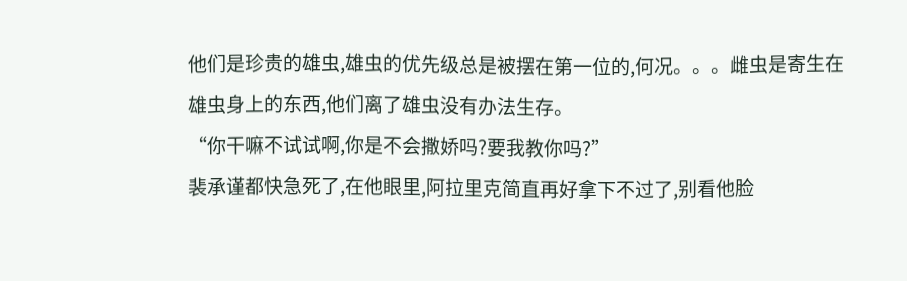他们是珍贵的雄虫,雄虫的优先级总是被摆在第一位的,何况。。。雌虫是寄生在雄虫身上的东西,他们离了雄虫没有办法生存。
“你干嘛不试试啊,你是不会撒娇吗?要我教你吗?”
裴承谨都快急死了,在他眼里,阿拉里克简直再好拿下不过了,别看他脸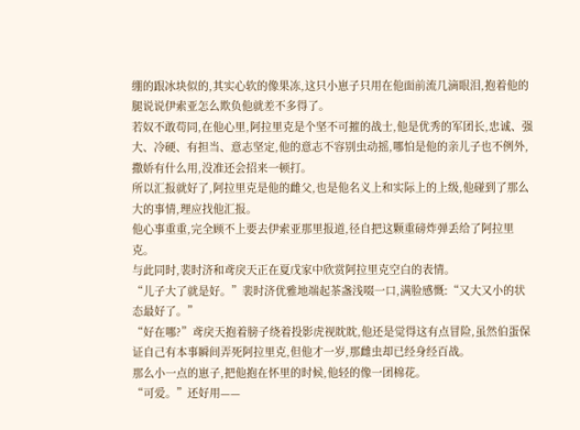绷的跟冰块似的,其实心软的像果冻,这只小崽子只用在他面前流几滴眼泪,抱着他的腿说说伊索亚怎么欺负他就差不多得了。
若奴不敢苟同,在他心里,阿拉里克是个坚不可摧的战士,他是优秀的军团长,忠诚、强大、冷硬、有担当、意志坚定,他的意志不容别虫动摇,哪怕是他的亲儿子也不例外,撒娇有什么用,没准还会招来一顿打。
所以汇报就好了,阿拉里克是他的雌父,也是他名义上和实际上的上级,他碰到了那么大的事情,理应找他汇报。
他心事重重,完全顾不上要去伊索亚那里报道,径自把这颗重磅炸弹丢给了阿拉里克。
与此同时,裴时济和鸢戾天正在夏戊家中欣赏阿拉里克空白的表情。
“儿子大了就是好。”裴时济优雅地端起茶盏浅啜一口,满脸感慨:“又大又小的状态最好了。”
“好在哪?”鸢戾天抱着膀子绕着投影虎视眈眈,他还是觉得这有点冒险,虽然伯蛋保证自己有本事瞬间弄死阿拉里克,但他才一岁,那雌虫却已经身经百战。
那么小一点的崽子,把他抱在怀里的时候,他轻的像一团棉花。
“可爱。”还好用——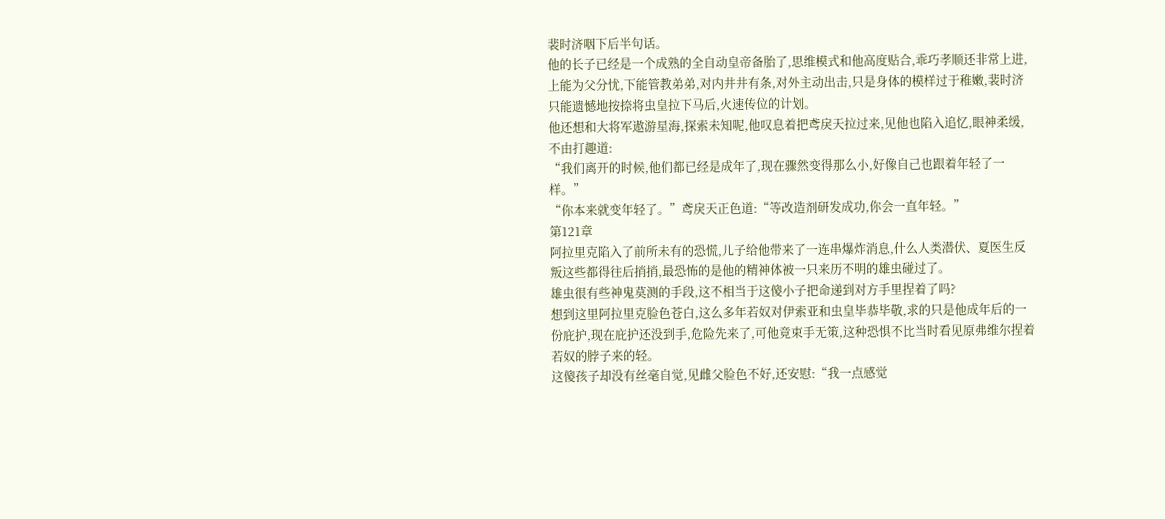裴时济咽下后半句话。
他的长子已经是一个成熟的全自动皇帝备胎了,思维模式和他高度贴合,乖巧孝顺还非常上进,上能为父分忧,下能管教弟弟,对内井井有条,对外主动出击,只是身体的模样过于稚嫩,裴时济只能遗憾地按捺将虫皇拉下马后,火速传位的计划。
他还想和大将军遨游星海,探索未知呢,他叹息着把鸢戾天拉过来,见他也陷入追忆,眼神柔缓,不由打趣道:
“我们离开的时候,他们都已经是成年了,现在骤然变得那么小,好像自己也跟着年轻了一样。”
“你本来就变年轻了。”鸢戾天正色道:“等改造剂研发成功,你会一直年轻。”
第121章
阿拉里克陷入了前所未有的恐慌,儿子给他带来了一连串爆炸消息,什么人类潜伏、夏医生反叛这些都得往后捎捎,最恐怖的是他的精神体被一只来历不明的雄虫碰过了。
雄虫很有些神鬼莫测的手段,这不相当于这傻小子把命递到对方手里捏着了吗?
想到这里阿拉里克脸色苍白,这么多年若奴对伊索亚和虫皇毕恭毕敬,求的只是他成年后的一份庇护,现在庇护还没到手,危险先来了,可他竟束手无策,这种恐惧不比当时看见原弗维尔捏着若奴的脖子来的轻。
这傻孩子却没有丝毫自觉,见雌父脸色不好,还安慰:“我一点感觉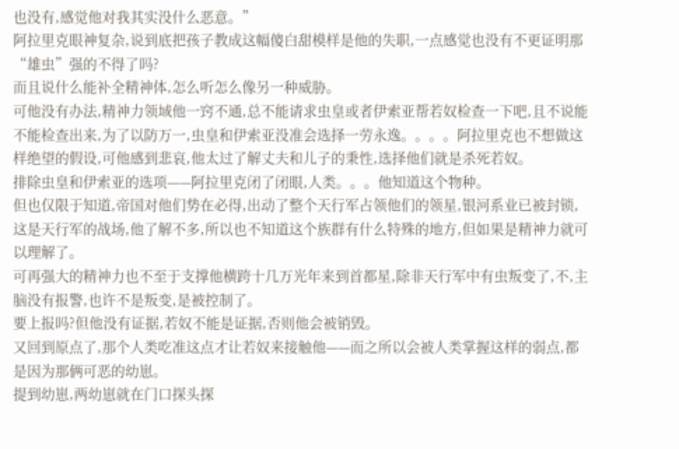也没有,感觉他对我其实没什么恶意。”
阿拉里克眼神复杂,说到底把孩子教成这幅傻白甜模样是他的失职,一点感觉也没有不更证明那“雄虫”强的不得了吗?
而且说什么能补全精神体,怎么听怎么像另一种威胁。
可他没有办法,精神力领域他一窍不通,总不能请求虫皇或者伊索亚帮若奴检查一下吧,且不说能不能检查出来,为了以防万一,虫皇和伊索亚没准会选择一劳永逸。。。。阿拉里克也不想做这样绝望的假设,可他感到悲哀,他太过了解丈夫和儿子的秉性,选择他们就是杀死若奴。
排除虫皇和伊索亚的选项——阿拉里克闭了闭眼,人类。。。他知道这个物种。
但也仅限于知道,帝国对他们势在必得,出动了整个天行军占领他们的领星,银河系业已被封锁,这是天行军的战场,他了解不多,所以也不知道这个族群有什么特殊的地方,但如果是精神力就可以理解了。
可再强大的精神力也不至于支撑他横跨十几万光年来到首都星,除非天行军中有虫叛变了,不,主脑没有报警,也许不是叛变,是被控制了。
要上报吗?但他没有证据,若奴不能是证据,否则他会被销毁。
又回到原点了,那个人类吃准这点才让若奴来接触他——而之所以会被人类掌握这样的弱点,都是因为那俩可恶的幼崽。
提到幼崽,两幼崽就在门口探头探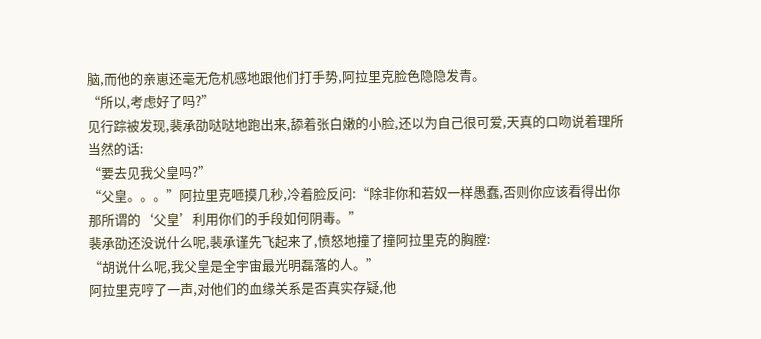脑,而他的亲崽还毫无危机感地跟他们打手势,阿拉里克脸色隐隐发青。
“所以,考虑好了吗?”
见行踪被发现,裴承劭哒哒地跑出来,舔着张白嫩的小脸,还以为自己很可爱,天真的口吻说着理所当然的话:
“要去见我父皇吗?”
“父皇。。。”阿拉里克咂摸几秒,冷着脸反问:“除非你和若奴一样愚蠢,否则你应该看得出你那所谓的‘父皇’利用你们的手段如何阴毒。”
裴承劭还没说什么呢,裴承谨先飞起来了,愤怒地撞了撞阿拉里克的胸膛:
“胡说什么呢,我父皇是全宇宙最光明磊落的人。”
阿拉里克哼了一声,对他们的血缘关系是否真实存疑,他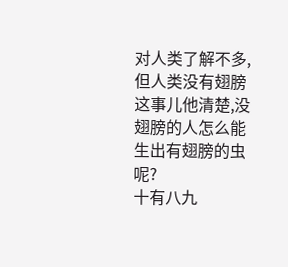对人类了解不多,但人类没有翅膀这事儿他清楚,没翅膀的人怎么能生出有翅膀的虫呢?
十有八九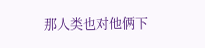那人类也对他俩下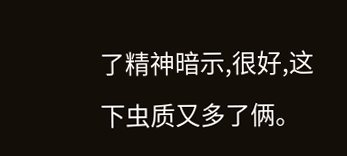了精神暗示,很好,这下虫质又多了俩。